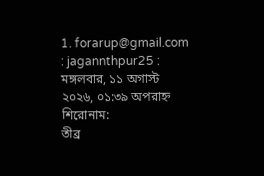1. forarup@gmail.com : jagannthpur25 :
মঙ্গলবার, ১১ অগাস্ট ২০২৬, ০১:৩৯ অপরাহ্ন
শিরোনাম:
তীব্র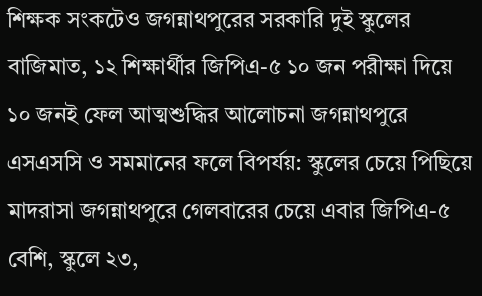শিক্ষক সংকটেও জগন্নাথপুরের সরকারি দুই স্কুলের বাজিমাত, ১২ শিক্ষার্থীর জিপিএ-৫ ১০ জন পরীক্ষা দিয়ে ১০ জনই ফেল আত্মশুদ্ধির আলোচনা জগন্নাথপুরে এসএসসি ও সমমানের ফলে বিপর্যয়: স্কুলের চেয়ে পিছিয়ে মাদরাসা জগন্নাথপুরে গেলবারের চেয়ে এবার জিপিএ-৫ বেশি, স্কুলে ২৩,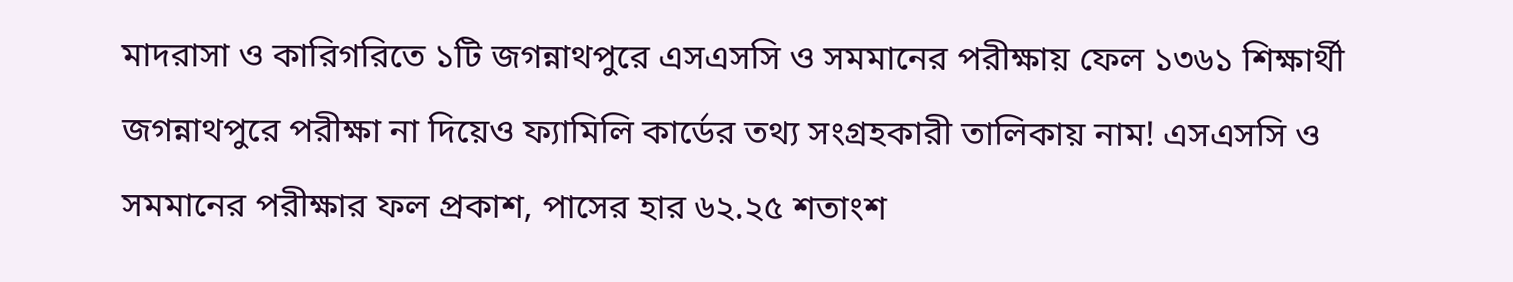মাদরাসা ও কারিগরিতে ১টি জগন্নাথপুরে এসএসসি ও সমমানের পরীক্ষায় ফেল ১৩৬১ শিক্ষার্থী জগন্নাথপুরে পরীক্ষা না দিয়েও ফ্যামিলি কার্ডের তথ্য সংগ্রহকারী তালিকায় নাম! এসএসসি ও সমমানের পরীক্ষার ফল প্রকাশ, পাসের হার ৬২.২৫ শতাংশ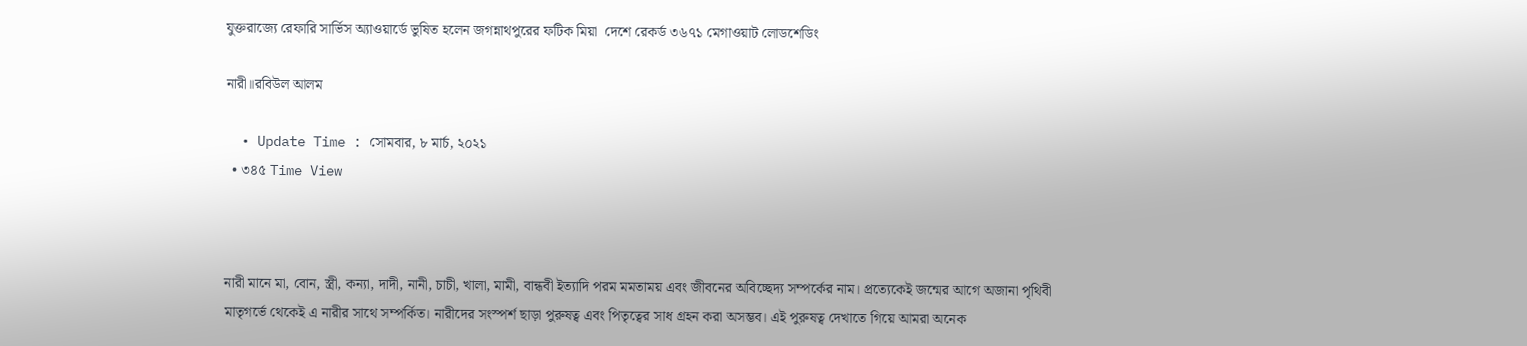যুক্তরাজ্যে রেফারি সার্ভিস অ্যাওয়ার্ডে ভুষিত হলেন জগন্নাথপুরের ফটিক মিয়া  দেশে রেকর্ড ৩৬৭১ মেগাওয়াট লোডশেডিং

নারী॥রবিউল আলম

  • Update Time : সোমবার, ৮ মার্চ, ২০২১
  • ৩৪৫ Time View



নারী মানে মা, বোন, স্ত্রী, কন্যা, দাদী, নানী, চাচী, খালা, মামী, বান্ধবী ইত্যাদি পরম মমতাময় এবং জীবনের অবিচ্ছেদ্য সম্পর্কের নাম। প্রত্যেকেই জন্মের আগে অজানা পৃথিবী মাতৃগর্ভে থেকেই এ নারীর সাথে সম্পর্কিত। নারীদের সংস্পর্শ ছাড়া পুরুষত্ব এবং পিতৃত্বের সাধ গ্রহন করা অসম্ভব। এই পুরুষত্ব দেখাতে গিয়ে আমরা অনেক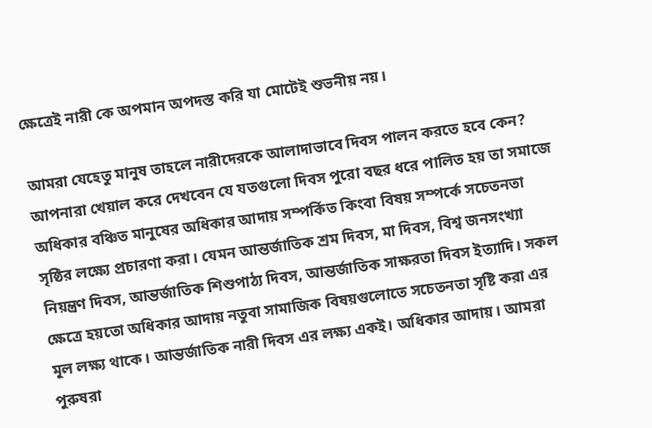ক্ষেত্রেই নারী কে অপমান অপদস্ত করি যা মোটেই শুভনীয় নয়।

আমরা যেহেতু মানুষ তাহলে নারীদেরকে আলাদাভাবে দিবস পালন করতে হবে কেন? আপনারা খেয়াল করে দেখবেন যে যতগুলো দিবস পুরো বছর ধরে পালিত হয় তা সমাজে অধিকার বঞ্চিত মানুষের অধিকার আদায় সম্পর্কিত কিংবা বিষয় সম্পর্কে সচেতনতা সৃষ্ঠির লক্ষ্যে প্রচারণা করা। যেমন আন্তর্জাতিক শ্রম দিবস, মা দিবস, বিশ্ব জনসংখ্যা নিয়ন্ত্রণ দিবস, আন্তর্জাতিক শিশুপাঠ্য দিবস, আন্তর্জাতিক সাক্ষরতা দিবস ইত্যাদি। সকল ক্ষেত্রে হয়তো অধিকার আদায় নতুবা সামাজিক বিষয়গুলোতে সচেতনতা সৃষ্টি করা এর মূল লক্ষ্য থাকে। আন্তর্জাতিক নারী দিবস এর লক্ষ্য একই। অধিকার আদায়। আমরা পুরুষরা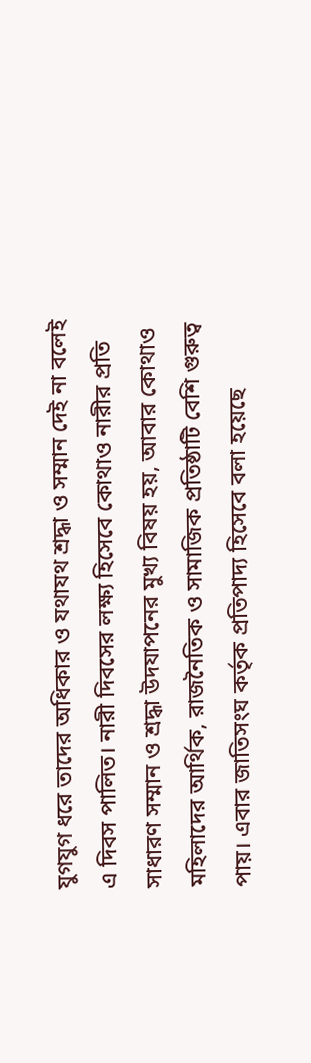যুগযুগ ধরে তাদের অধিকার ও যথাযথ শ্রদ্ধা ও সম্মান দেই না বলেই এ দিবস পালিত। নারী দিবসের লক্ষ্য হিসেবে কোথাও নারীর প্রতি সাধারণ সম্মান ও শ্রদ্ধা উদযাপনের মুখ্য বিষয় হয়, আবার কোথাও মহিলাদের আর্থিক, রাজনৈতিক ও সামাজিক প্রতিষ্ঠাটি বেশি গুরুত্ব পায়। এবার জাতিসংঘ কর্তৃক প্রতিপাদ্য হিসেবে বলা হয়েছে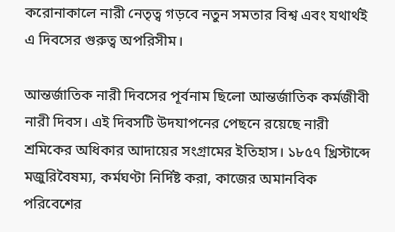করোনাকালে নারী নেতৃত্ব গড়বে নতুন সমতার বিশ্ব এবং যথার্থই এ দিবসের গুরুত্ব অপরিসীম।

আন্তর্জাতিক নারী দিবসের পূর্বনাম ছিলো আন্তর্জাতিক কর্মজীবী নারী দিবস। এই দিবসটি উদযাপনের পেছনে রয়েছে নারী শ্রমিকের অধিকার আদায়ের সংগ্রামের ইতিহাস। ১৮৫৭ খ্রিস্টাব্দে মজুরিবৈষম্য, কর্মঘণ্টা নির্দিষ্ট করা, কাজের অমানবিক পরিবেশের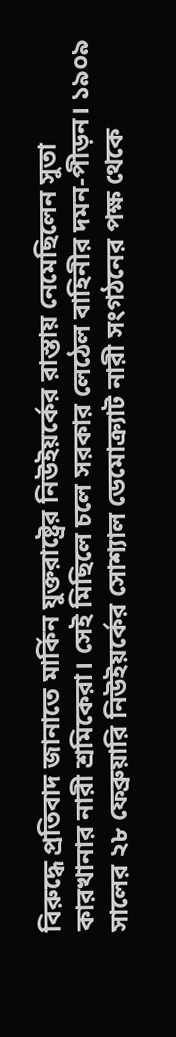বিরুদ্ধে প্রতিবাদ জানাতে মার্কিন যুক্তরাষ্ট্রের নিউইয়র্কের রাস্তায় নেমেছিলেন সুতা কারখানার নারী শ্রমিকেরা। সেই মিছিলে চলে সরকার লেঠেল বাহিনীর দমন-পীড়ন। ১৯০৯ সালের ২৮ ফেব্রুয়ারি নিউইয়র্কের সোশ্যাল ডেমোক্র্যাট নারী সংগঠনের পক্ষ থেকে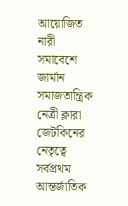আয়োজিত নারী সমাবেশে জার্মান সমাজতান্ত্রিক নেত্রী ক্লারা জেটকিনের নেতৃত্বে সর্বপ্রথম আন্তর্জাতিক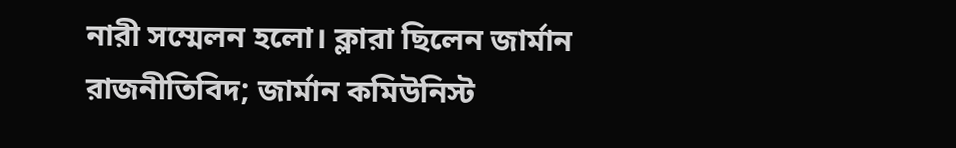নারী সম্মেলন হলো। ক্লারা ছিলেন জার্মান রাজনীতিবিদ; জার্মান কমিউনিস্ট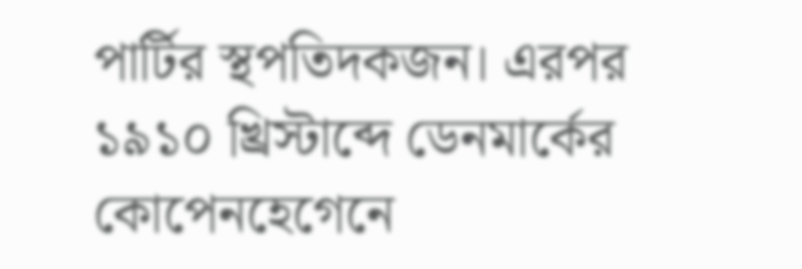পার্টির স্থপতিদকজন। এরপর ১৯১০ খ্রিস্টাব্দে ডেনমার্কের কোপেনহেগেনে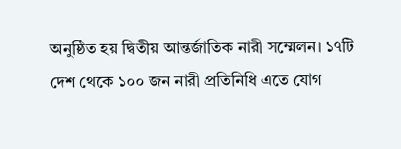অনুষ্ঠিত হয় দ্বিতীয় আন্তর্জাতিক নারী সম্মেলন। ১৭টি দেশ থেকে ১০০ জন নারী প্রতিনিধি এতে যোগ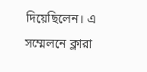দিয়েছিলেন। এ সম্মেলনে ক্লারা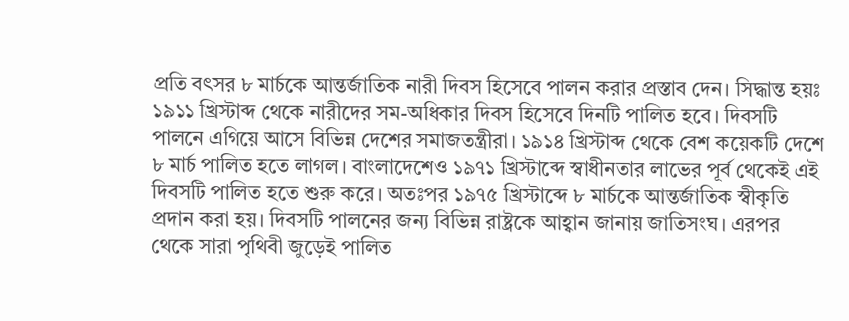প্রতি বৎসর ৮ মার্চকে আন্তর্জাতিক নারী দিবস হিসেবে পালন করার প্রস্তাব দেন। সিদ্ধান্ত হয়ঃ ১৯১১ খ্রিস্টাব্দ থেকে নারীদের সম-অধিকার দিবস হিসেবে দিনটি পালিত হবে। দিবসটি পালনে এগিয়ে আসে বিভিন্ন দেশের সমাজতন্ত্রীরা। ১৯১৪ খ্রিস্টাব্দ থেকে বেশ কয়েকটি দেশে ৮ মার্চ পালিত হতে লাগল। বাংলাদেশেও ১৯৭১ খ্রিস্টাব্দে স্বাধীনতার লাভের পূর্ব থেকেই এই দিবসটি পালিত হতে শুরু করে। অতঃপর ১৯৭৫ খ্রিস্টাব্দে ৮ মার্চকে আন্তর্জাতিক স্বীকৃতি প্রদান করা হয়। দিবসটি পালনের জন্য বিভিন্ন রাষ্ট্রকে আহ্বান জানায় জাতিসংঘ। এরপর থেকে সারা পৃথিবী জুড়েই পালিত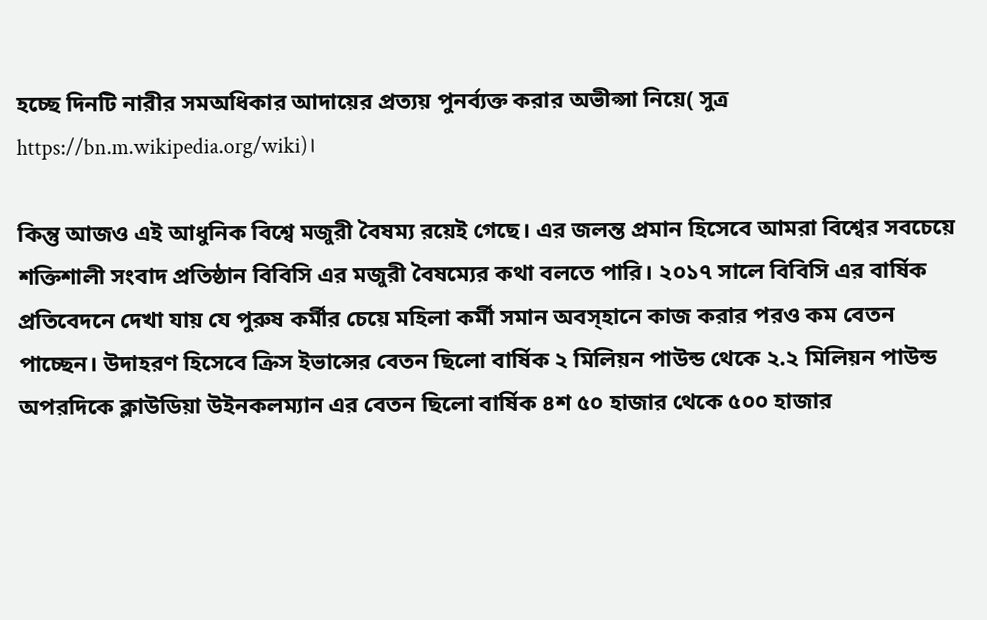হচ্ছে দিনটি নারীর সমঅধিকার আদায়ের প্রত্যয় পুনর্ব্যক্ত করার অভীপ্সা নিয়ে( সুত্র https://bn.m.wikipedia.org/wiki)।

কিন্তু আজও এই আধুনিক বিশ্বে মজুরী বৈষম্য রয়েই গেছে। এর জলন্ত প্রমান হিসেবে আমরা বিশ্বের সবচেয়ে শক্তিশালী সংবাদ প্রতিষ্ঠান বিবিসি এর মজুরী বৈষম্যের কথা বলতে পারি। ২০১৭ সালে বিবিসি এর বার্ষিক প্রতিবেদনে দেখা যায় যে পুরুষ কর্মীর চেয়ে মহিলা কর্মী সমান অবস্হানে কাজ করার পরও কম বেতন পাচ্ছেন। উদাহরণ হিসেবে ক্রিস ইভান্সের বেতন ছিলো বার্ষিক ২ মিলিয়ন পাউন্ড থেকে ২.২ মিলিয়ন পাউন্ড অপরদিকে ক্লাউডিয়া উইনকলম্যান এর বেতন ছিলো বার্ষিক ৪শ ৫০ হাজার থেকে ৫০০ হাজার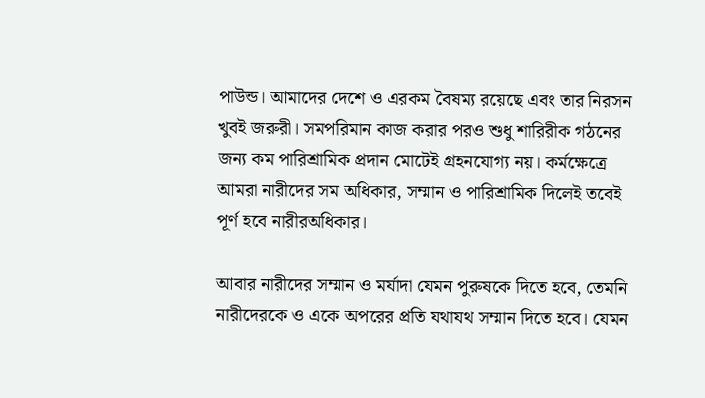পাউন্ড। আমাদের দেশে ও এরকম বৈষম্য রয়েছে এবং তার নিরসন খুবই জরুরী। সমপরিমান কাজ করার পরও শুধু শারিরীক গঠনের জন্য কম পারিশ্রামিক প্রদান মোটেই গ্রহনযোগ্য নয়। কর্মক্ষেত্রে আমরা নারীদের সম অধিকার, সম্মান ও পারিশ্রামিক দিলেই তবেই পূর্ণ হবে নারীরঅধিকার।

আবার নারীদের সম্মান ও মর্যাদা যেমন পুরুষকে দিতে হবে, তেমনি নারীদেরকে ও একে অপরের প্রতি যথাযথ সম্মান দিতে হবে। যেমন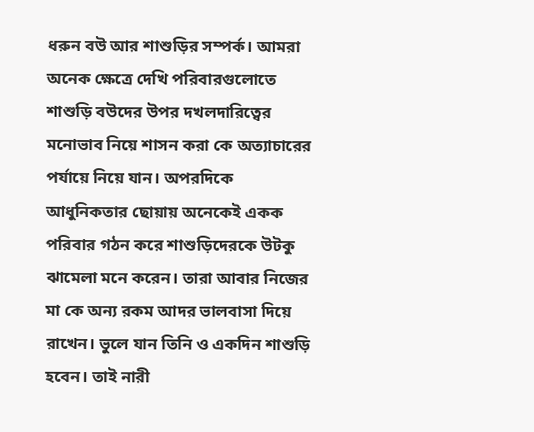ধরুন বউ আর শাশুড়ির সম্পর্ক। আমরা অনেক ক্ষেত্রে দেখি পরিবারগুলোতে শাশুড়ি বউদের উপর দখলদারিত্বের মনোভাব নিয়ে শাসন করা কে অত্যাচারের পর্যায়ে নিয়ে যান। অপরদিকে আধুনিকতার ছোয়ায় অনেকেই একক পরিবার গঠন করে শাশুড়িদেরকে উটকু ঝামেলা মনে করেন। তারা আবার নিজের মা কে অন্য রকম আদর ভালবাসা দিয়ে রাখেন। ভুলে যান তিনি ও একদিন শাশুড়ি হবেন। তাই নারী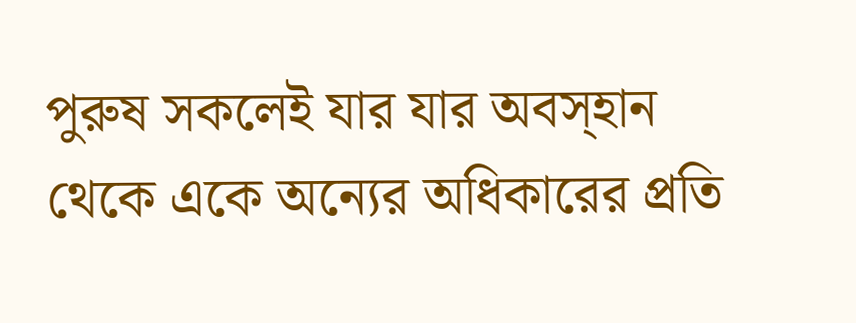পুরুষ সকলেই যার যার অবস্হান থেকে একে অন্যের অধিকারের প্রতি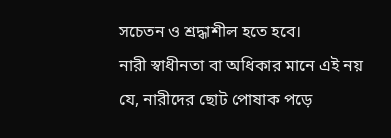সচেতন ও শ্রদ্ধাশীল হতে হবে।
নারী স্বাধীনতা বা অধিকার মানে এই নয় যে, নারীদের ছোট পোষাক পড়ে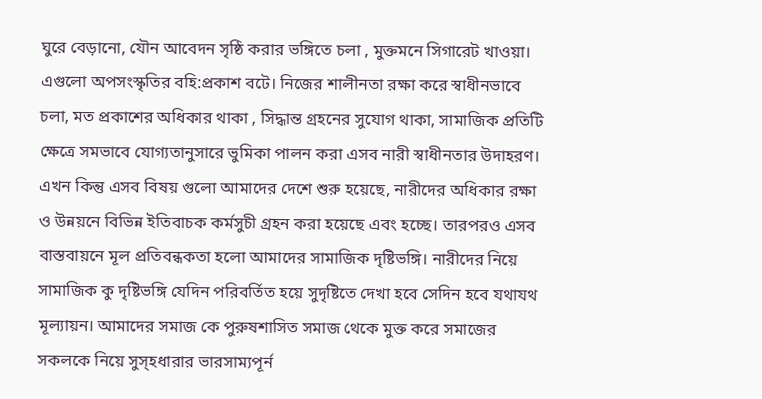ঘুরে বেড়ানো, যৌন আবেদন সৃষ্ঠি করার ভঙ্গিতে চলা , মুক্তমনে সিগারেট খাওয়া। এগুলো অপসংস্কৃতির বহি:প্রকাশ বটে। নিজের শালীনতা রক্ষা করে স্বাধীনভাবে চলা, মত প্রকাশের অধিকার থাকা , সিদ্ধান্ত গ্রহনের সুযোগ থাকা, সামাজিক প্রতিটি ক্ষেত্রে সমভাবে যোগ্যতানুসারে ভুমিকা পালন করা এসব নারী স্বাধীনতার উদাহরণ। এখন কিন্তু এসব বিষয় গুলো আমাদের দেশে শুরু হয়েছে, নারীদের অধিকার রক্ষা ও উন্নয়নে বিভিন্ন ইতিবাচক কর্মসুচী গ্রহন করা হয়েছে এবং হচ্ছে। তারপরও এসব বাস্তবায়নে মূল প্রতিবন্ধকতা হলো আমাদের সামাজিক দৃষ্টিভঙ্গি। নারীদের নিয়ে সামাজিক কু দৃষ্টিভঙ্গি যেদিন পরিবর্তিত হয়ে সুদৃষ্টিতে দেখা হবে সেদিন হবে যথাযথ মূল্যায়ন। আমাদের সমাজ কে পুরুষশাসিত সমাজ থেকে মুক্ত করে সমাজের সকলকে নিয়ে সুস্হধারার ভারসাম্যপূর্ন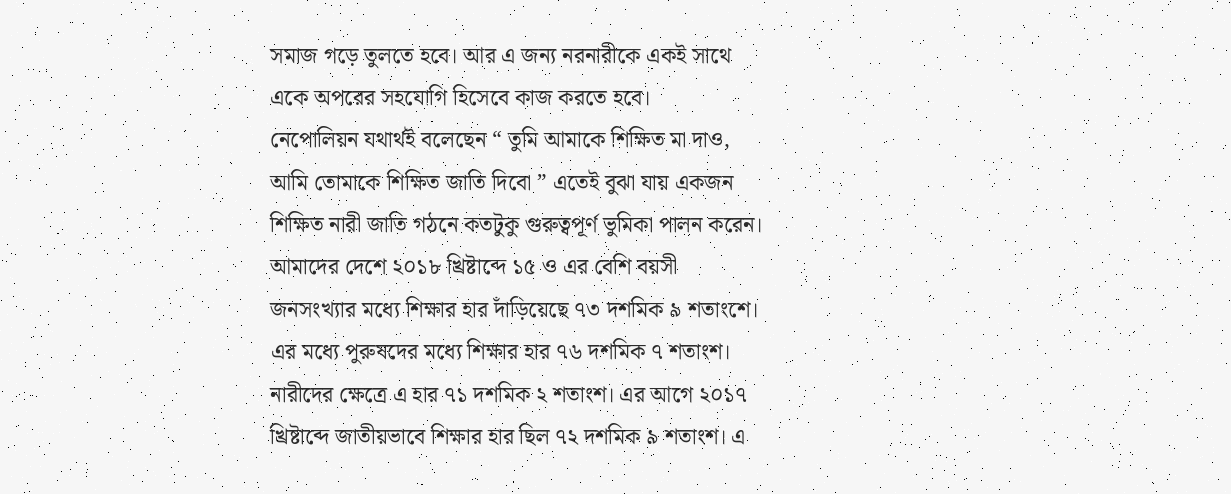সমাজ গড়ে তুলতে হবে। আর এ জন্য নরনারীকে একই সাথে একে অপরের সহযোগি হিসেবে কাজ করতে হবে।
নেপোলিয়ন যথার্থই বলেছেন “ তুমি আমাকে শিক্ষিত মা দাও, আমি তোমাকে শিক্ষিত জাতি দিবো ” এতেই বুঝা যায় একজন শিক্ষিত নারী জাতি গঠনে কতটুকু গুরুত্বপূর্ণ ভুমিকা পালন করেন। আমাদের দেশে ২০১৮ খ্রিষ্টাব্দে ১৫ ও এর বেশি বয়সী জনসংখ্যার মধ্যে শিক্ষার হার দাঁড়িয়েছে ৭৩ দশমিক ৯ শতাংশে। এর মধ্যে পুরুষদের মধ্যে শিক্ষার হার ৭৬ দশমিক ৭ শতাংশ। নারীদের ক্ষেত্রে এ হার ৭১ দশমিক ২ শতাংশ। এর আগে ২০১৭ খ্রিষ্টাব্দে জাতীয়ভাবে শিক্ষার হার ছিল ৭২ দশমিক ৯ শতাংশ। এ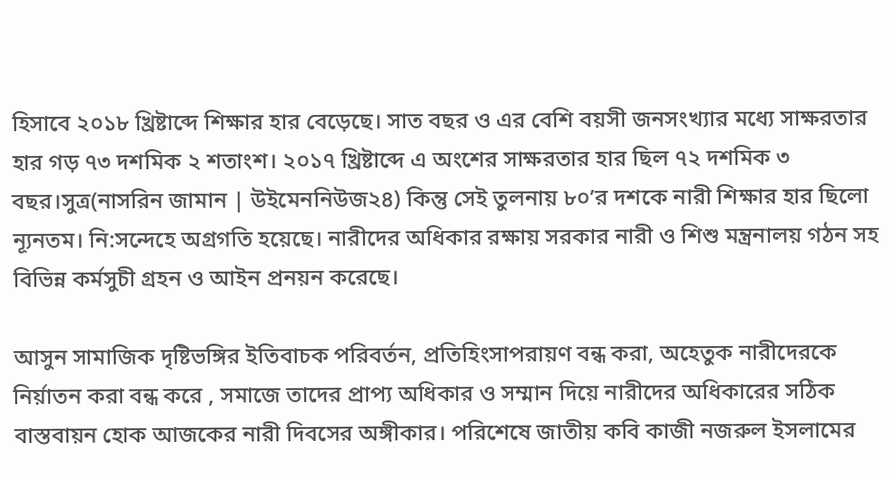হিসাবে ২০১৮ খ্রিষ্টাব্দে শিক্ষার হার বেড়েছে। সাত বছর ও এর বেশি বয়সী জনসংখ্যার মধ্যে সাক্ষরতার হার গড় ৭৩ দশমিক ২ শতাংশ। ২০১৭ খ্রিষ্টাব্দে এ অংশের সাক্ষরতার হার ছিল ৭২ দশমিক ৩ বছর।সুত্র(নাসরিন জামান | উইমেননিউজ২৪) কিন্তু সেই তুলনায় ৮০’র দশকে নারী শিক্ষার হার ছিলো ন্যূনতম। নি:সন্দেহে অগ্রগতি হয়েছে। নারীদের অধিকার রক্ষায় সরকার নারী ও শিশু মন্ত্রনালয় গঠন সহ বিভিন্ন কর্মসুচী গ্রহন ও আইন প্রনয়ন করেছে।

আসুন সামাজিক দৃষ্টিভঙ্গির ইতিবাচক পরিবর্তন, প্রতিহিংসাপরায়ণ বন্ধ করা, অহেতুক নারীদেরকে নির্য়াতন করা বন্ধ করে , সমাজে তাদের প্রাপ্য অধিকার ও সম্মান দিয়ে নারীদের অধিকারের সঠিক বাস্তবায়ন হোক আজকের নারী দিবসের অঙ্গীকার। পরিশেষে জাতীয় কবি কাজী নজরুল ইসলামের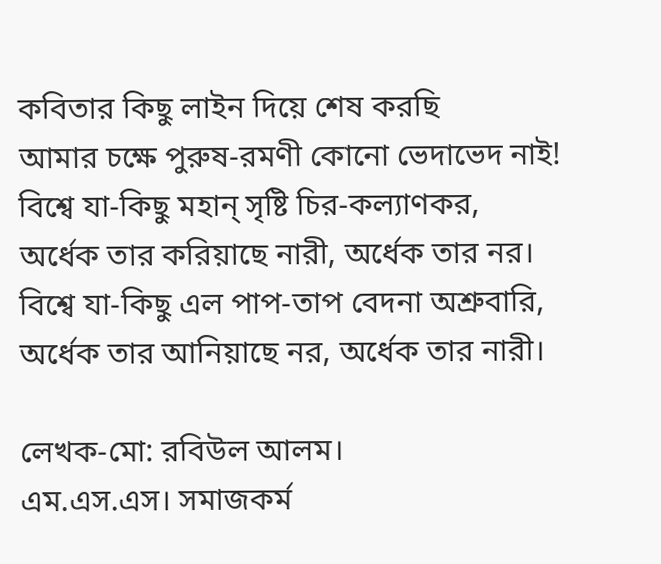কবিতার কিছু লাইন দিয়ে শেষ করছি
আমার চক্ষে পুরুষ-রমণী কোনো ভেদাভেদ নাই!
বিশ্বে যা-কিছু মহান্‌ সৃষ্টি চির-কল্যাণকর,
অর্ধেক তার করিয়াছে নারী, অর্ধেক তার নর।
বিশ্বে যা-কিছু এল পাপ-তাপ বেদনা অশ্রুবারি,
অর্ধেক তার আনিয়াছে নর, অর্ধেক তার নারী।

লেখক-মো: রবিউল আলম।
এম.এস.এস। সমাজকর্ম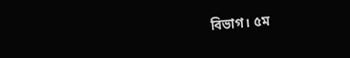বিভাগ। ৫ম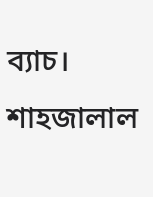ব্যাচ।
শাহজালাল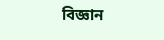বিজ্ঞান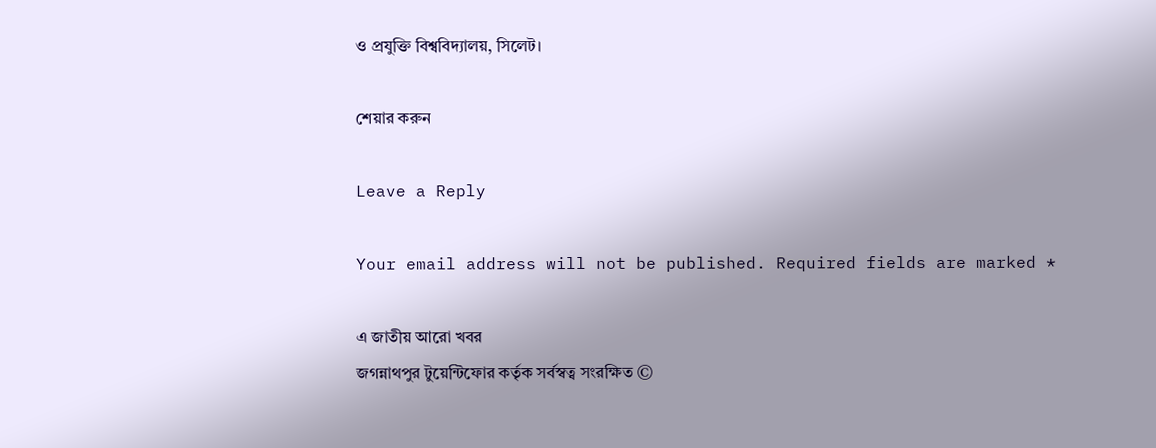ও প্রযুক্তি বিশ্ববিদ্যালয়, সিলেট।

শেয়ার করুন

Leave a Reply

Your email address will not be published. Required fields are marked *

এ জাতীয় আরো খবর
জগন্নাথপুর টুয়েন্টিফোর কর্তৃক সর্বস্বত্ব সংরক্ষিত ©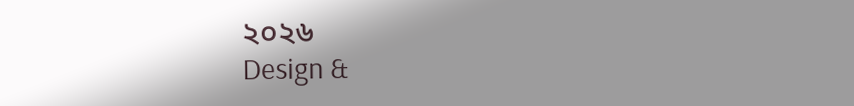২০২৬
Design &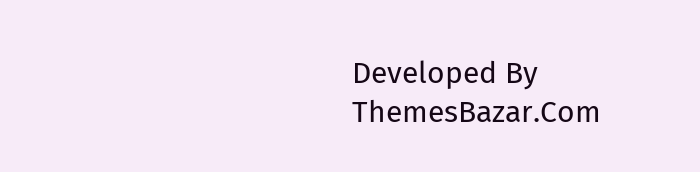Developed By ThemesBazar.Com